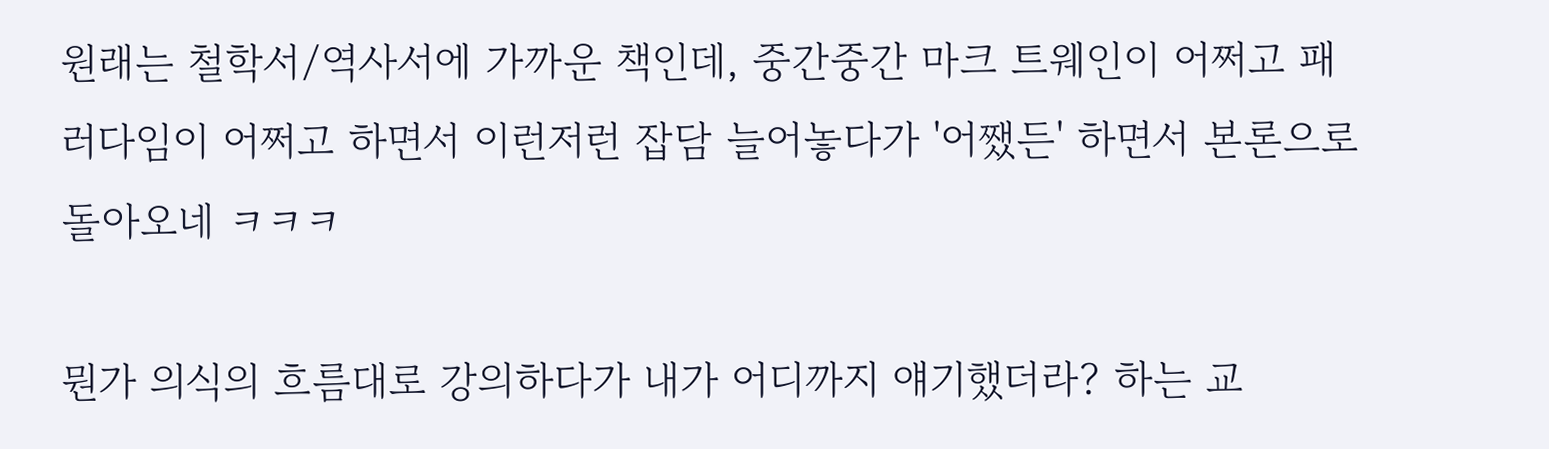원래는 철학서/역사서에 가까운 책인데, 중간중간 마크 트웨인이 어쩌고 패러다임이 어쩌고 하면서 이런저런 잡담 늘어놓다가 '어쨌든' 하면서 본론으로 돌아오네 ㅋㅋㅋ

뭔가 의식의 흐름대로 강의하다가 내가 어디까지 얘기했더라? 하는 교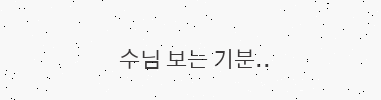수님 보는 기분..